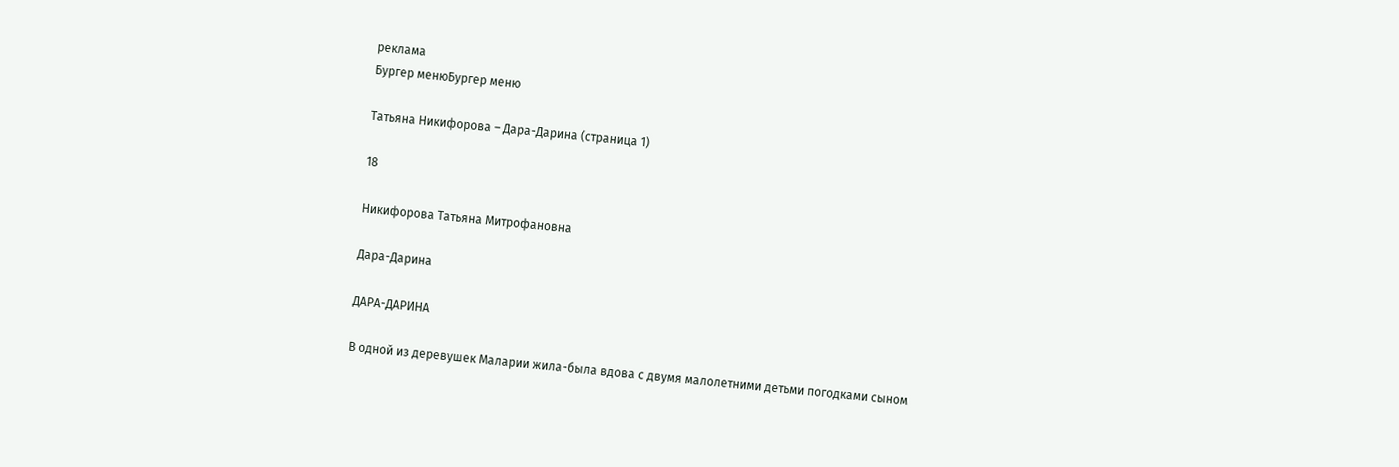реклама
Бургер менюБургер меню

Татьяна Никифорова – Дара-Дарина (страница 1)

18

Никифорова Татьяна Митрофановна

Дара-Дарина

ДАРА-ДАРИНА

В одной из деревушек Маларии жила-была вдова с двумя малолетними детьми погодками сыном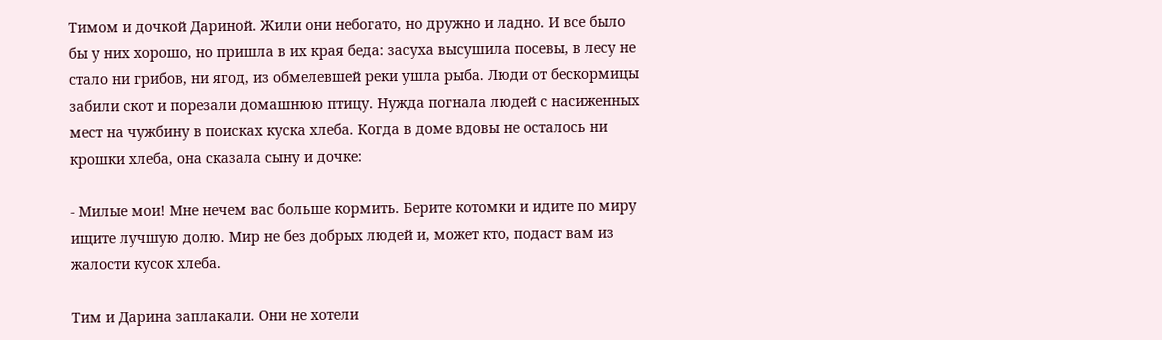Тимом и дочкой Дариной. Жили они небогато, но дружно и ладно. И все было бы у них хорошо, но пришла в их края беда: засуха высушила посевы, в лесу не стало ни грибов, ни ягод, из обмелевшей реки ушла рыба. Люди от бескормицы забили скот и порезали домашнюю птицу. Нужда погнала людей с насиженных мест на чужбину в поисках куска хлеба. Когда в доме вдовы не осталось ни крошки хлеба, она сказала сыну и дочке:

- Милые мои! Мне нечем вас больше кормить. Берите котомки и идите по миру ищите лучшую долю. Мир не без добрых людей и, может кто, подаст вам из жалости кусок хлеба.

Тим и Дарина заплакали. Они не хотели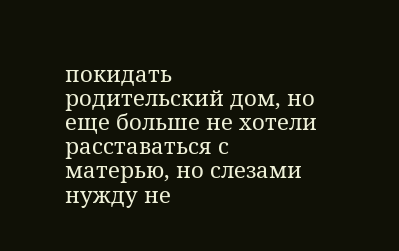покидать родительский дом, но еще больше не хотели расставаться с матерью, но слезами нужду не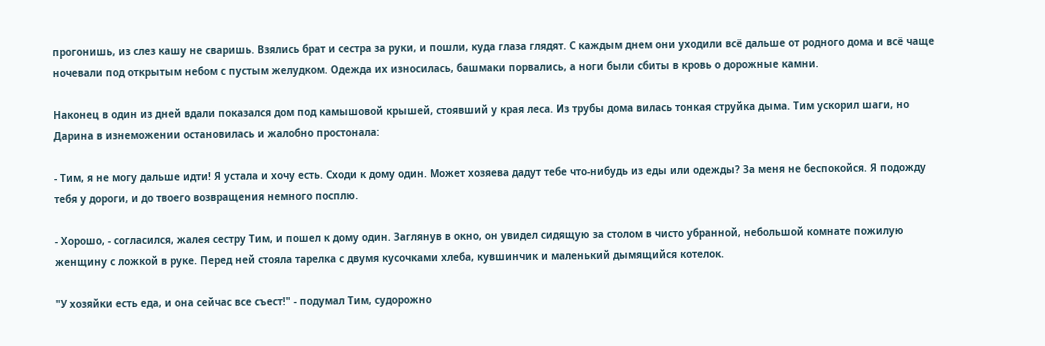прогонишь, из слез кашу не сваришь. Взялись брат и сестра за руки, и пошли, куда глаза глядят. С каждым днем они уходили всё дальше от родного дома и всё чаще ночевали под открытым небом с пустым желудком. Одежда их износилась, башмаки порвались, а ноги были сбиты в кровь о дорожные камни.

Наконец в один из дней вдали показался дом под камышовой крышей, стоявший у края леса. Из трубы дома вилась тонкая струйка дыма. Тим ускорил шаги, но Дарина в изнеможении остановилась и жалобно простонала:

- Тим, я не могу дальше идти! Я устала и хочу есть. Сходи к дому один. Может хозяева дадут тебе что-нибудь из еды или одежды? За меня не беспокойся. Я подожду тебя у дороги, и до твоего возвращения немного посплю.

- Хорошо, - согласился, жалея сестру Тим, и пошел к дому один. Заглянув в окно, он увидел сидящую за столом в чисто убранной, небольшой комнате пожилую женщину с ложкой в руке. Перед ней стояла тарелка с двумя кусочками хлеба, кувшинчик и маленький дымящийся котелок.

"У хозяйки есть еда, и она сейчас все съест!" - подумал Тим, судорожно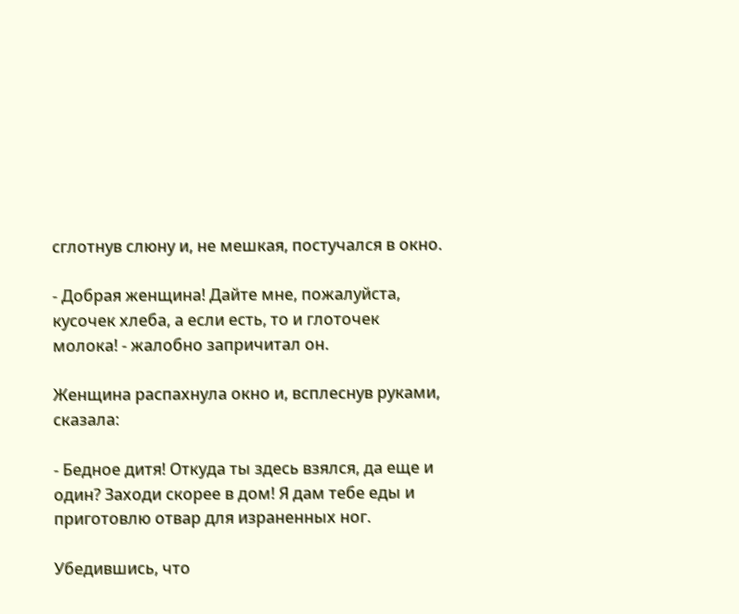сглотнув слюну и, не мешкая, постучался в окно.

- Добрая женщина! Дайте мне, пожалуйста, кусочек хлеба, а если есть, то и глоточек молока! - жалобно запричитал он.

Женщина распахнула окно и, всплеснув руками, сказала:

- Бедное дитя! Откуда ты здесь взялся, да еще и один? Заходи скорее в дом! Я дам тебе еды и приготовлю отвар для израненных ног.

Убедившись, что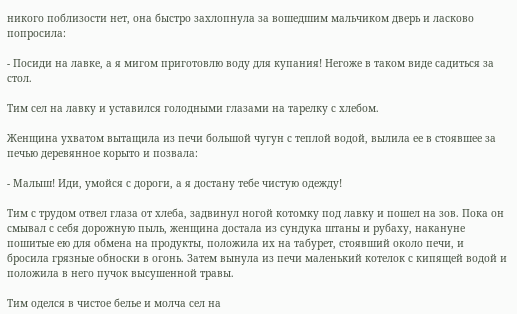никого поблизости нет, она быстро захлопнула за вошедшим мальчиком дверь и ласково попросила:

- Посиди на лавке, а я мигом приготовлю воду для купания! Негоже в таком виде садиться за стол.

Тим сел на лавку и уставился голодными глазами на тарелку с хлебом.

Женщина ухватом вытащила из печи большой чугун с теплой водой, вылила ее в стоявшее за печью деревянное корыто и позвала:

- Малыш! Иди, умойся с дороги, а я достану тебе чистую одежду!

Тим с трудом отвел глаза от хлеба, задвинул ногой котомку под лавку и пошел на зов. Пока он смывал с себя дорожную пыль, женщина достала из сундука штаны и рубаху, накануне пошитые ею для обмена на продукты, положила их на табурет, стоявший около печи, и бросила грязные обноски в огонь. Затем вынула из печи маленький котелок с кипящей водой и положила в него пучок высушенной травы.

Тим оделся в чистое белье и молча сел на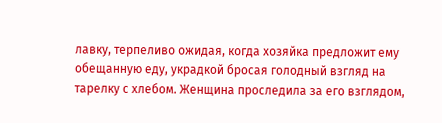лавку, терпеливо ожидая, когда хозяйка предложит ему обещанную еду, украдкой бросая голодный взгляд на тарелку с хлебом. Женщина проследила за его взглядом,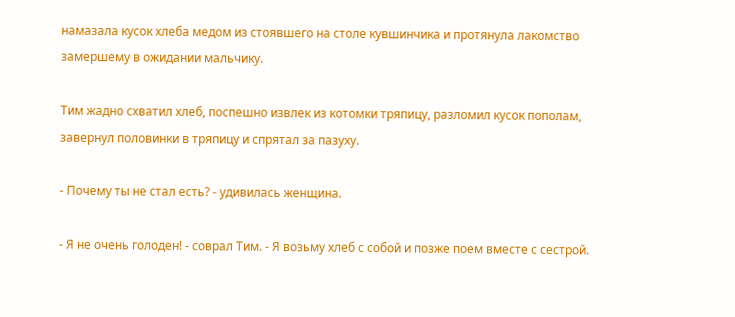намазала кусок хлеба медом из стоявшего на столе кувшинчика и протянула лакомство замершему в ожидании мальчику.

Тим жадно схватил хлеб, поспешно извлек из котомки тряпицу, разломил кусок пополам, завернул половинки в тряпицу и спрятал за пазуху.

- Почему ты не стал есть? - удивилась женщина.

- Я не очень голоден! - соврал Тим. - Я возьму хлеб с собой и позже поем вместе с сестрой.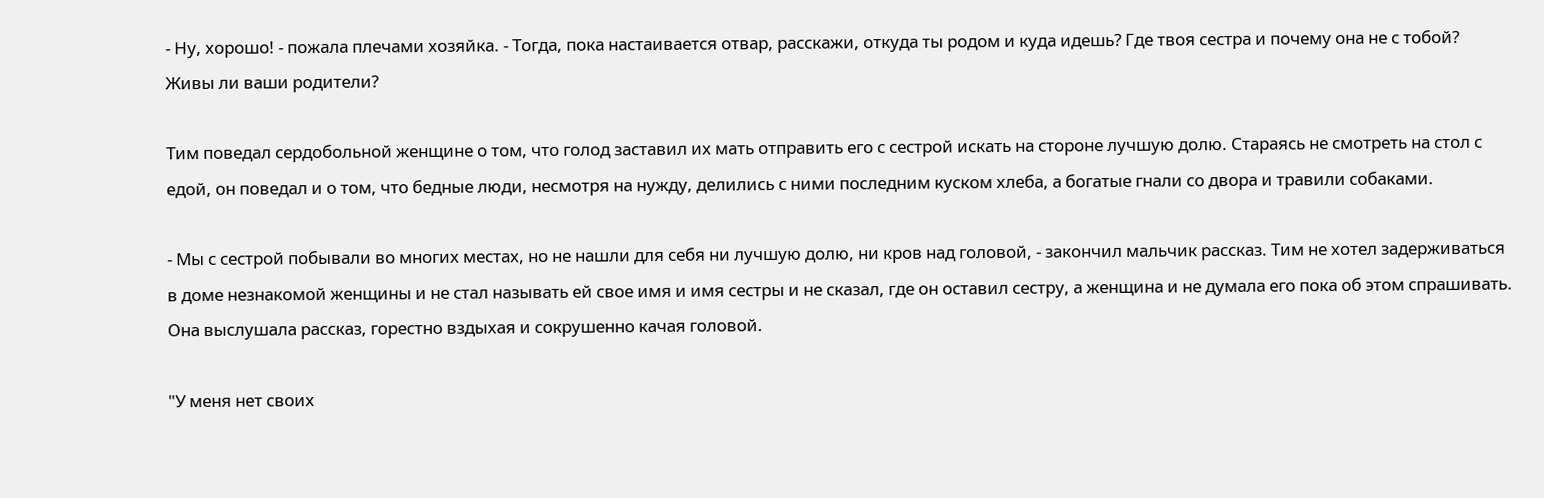- Ну, хорошо! - пожала плечами хозяйка. - Тогда, пока настаивается отвар, расскажи, откуда ты родом и куда идешь? Где твоя сестра и почему она не с тобой? Живы ли ваши родители?

Тим поведал сердобольной женщине о том, что голод заставил их мать отправить его с сестрой искать на стороне лучшую долю. Стараясь не смотреть на стол с едой, он поведал и о том, что бедные люди, несмотря на нужду, делились с ними последним куском хлеба, а богатые гнали со двора и травили собаками.

- Мы с сестрой побывали во многих местах, но не нашли для себя ни лучшую долю, ни кров над головой, - закончил мальчик рассказ. Тим не хотел задерживаться в доме незнакомой женщины и не стал называть ей свое имя и имя сестры и не сказал, где он оставил сестру, а женщина и не думала его пока об этом спрашивать. Она выслушала рассказ, горестно вздыхая и сокрушенно качая головой.

"У меня нет своих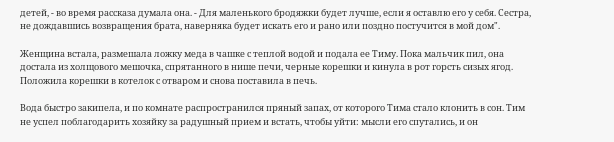детей, - во время рассказа думала она. - Для маленького бродяжки будет лучше, если я оставлю его у себя. Сестра, не дождавшись возвращения брата, наверняка будет искать его и рано или поздно постучится в мой дом".

Женщина встала, размешала ложку меда в чашке с теплой водой и подала ее Тиму. Пока мальчик пил, она достала из холщового мешочка, спрятанного в нише печи, черные корешки и кинула в рот горсть сизых ягод. Положила корешки в котелок с отваром и снова поставила в печь.

Вода быстро закипела, и по комнате распространился пряный запах, от которого Тима стало клонить в сон. Тим не успел поблагодарить хозяйку за радушный прием и встать, чтобы уйти: мысли его спутались, и он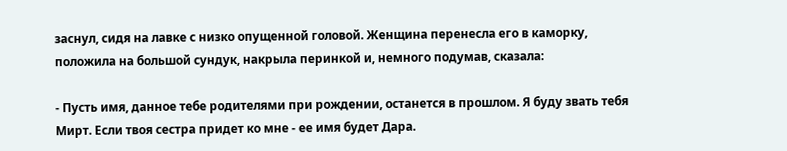заснул, сидя на лавке с низко опущенной головой. Женщина перенесла его в каморку, положила на большой сундук, накрыла перинкой и, немного подумав, сказала:

- Пусть имя, данное тебе родителями при рождении, останется в прошлом. Я буду звать тебя Мирт. Если твоя сестра придет ко мне - ее имя будет Дара.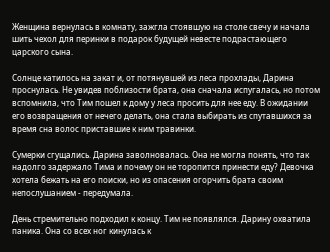Женщина вернулась в комнату, зажгла стоявшую на столе свечу и начала шить чехол для перинки в подарок будущей невесте подрастающего царского сына.

Солнце катилось на закат и, от потянувшей из леса прохлады, Дарина проснулась. Не увидев поблизости брата, она сначала испугалась, но потом вспомнила, что Тим пошел к дому у леса просить для нее еду. В ожидании его возвращения от нечего делать, она стала выбирать из спутавшихся за время сна волос приставшие к ним травинки.

Сумерки сгущались. Дарина заволновалась. Она не могла понять, что так надолго задержало Тима и почему он не торопится принести еду? Девочка хотела бежать на его поиски, но из опасения огорчить брата своим непослушанием - передумала.

День стремительно подходил к концу. Тим не появлялся. Дарину охватила паника. Она со всех ног кинулась к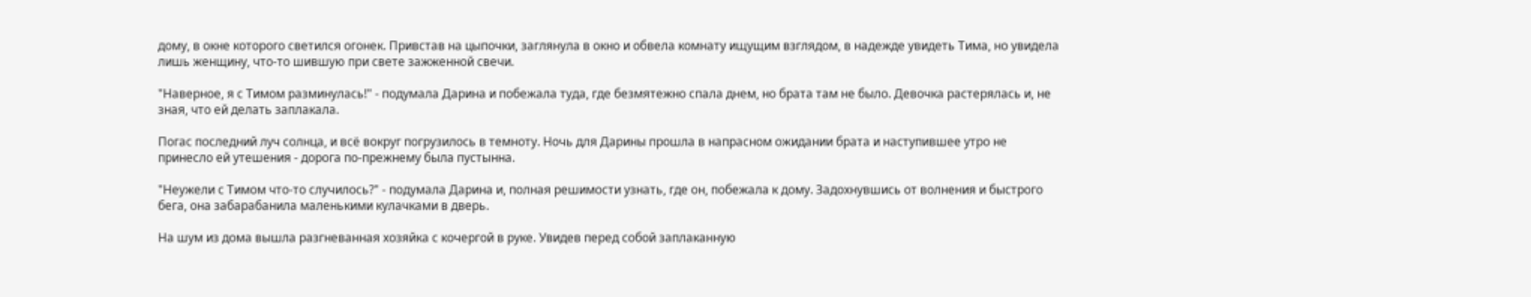дому, в окне которого светился огонек. Привстав на цыпочки, заглянула в окно и обвела комнату ищущим взглядом, в надежде увидеть Тима, но увидела лишь женщину, что-то шившую при свете зажженной свечи.

"Наверное, я с Тимом разминулась!" - подумала Дарина и побежала туда, где безмятежно спала днем, но брата там не было. Девочка растерялась и, не зная, что ей делать заплакала.

Погас последний луч солнца, и всё вокруг погрузилось в темноту. Ночь для Дарины прошла в напрасном ожидании брата и наступившее утро не принесло ей утешения - дорога по-прежнему была пустынна.

"Неужели с Тимом что-то случилось?" - подумала Дарина и, полная решимости узнать, где он, побежала к дому. Задохнувшись от волнения и быстрого бега, она забарабанила маленькими кулачками в дверь.

На шум из дома вышла разгневанная хозяйка с кочергой в руке. Увидев перед собой заплаканную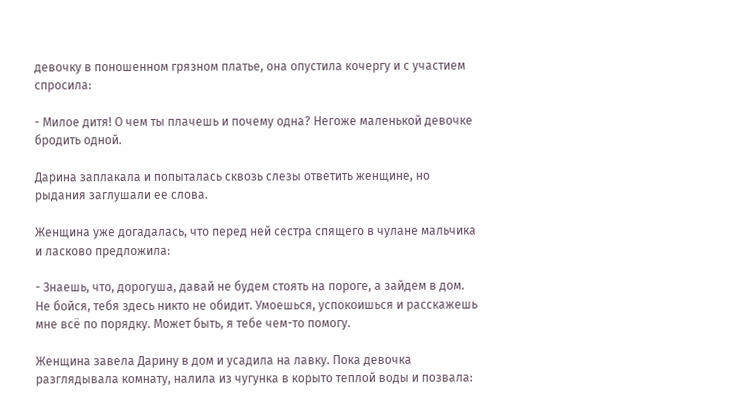девочку в поношенном грязном платье, она опустила кочергу и с участием спросила:

- Милое дитя! О чем ты плачешь и почему одна? Негоже маленькой девочке бродить одной.

Дарина заплакала и попыталась сквозь слезы ответить женщине, но рыдания заглушали ее слова.

Женщина уже догадалась, что перед ней сестра спящего в чулане мальчика и ласково предложила:

- Знаешь, что, дорогуша, давай не будем стоять на пороге, а зайдем в дом. Не бойся, тебя здесь никто не обидит. Умоешься, успокоишься и расскажешь мне всё по порядку. Может быть, я тебе чем-то помогу.

Женщина завела Дарину в дом и усадила на лавку. Пока девочка разглядывала комнату, налила из чугунка в корыто теплой воды и позвала: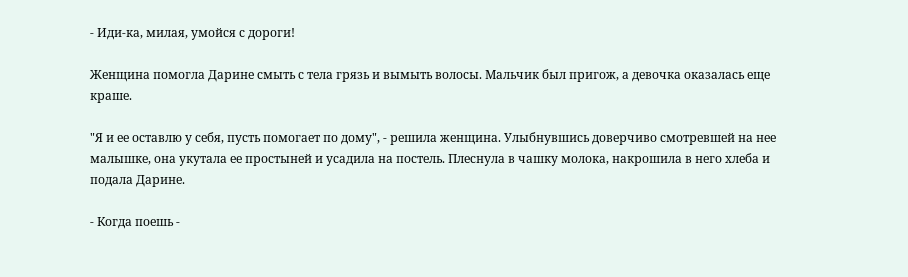- Иди-ка, милая, умойся с дороги!

Женщина помогла Дарине смыть с тела грязь и вымыть волосы. Мальчик был пригож, а девочка оказалась еще краше.

"Я и ее оставлю у себя, пусть помогает по дому", - решила женщина. Улыбнувшись доверчиво смотревшей на нее малышке, она укутала ее простыней и усадила на постель. Плеснула в чашку молока, накрошила в него хлеба и подала Дарине.

- Когда поешь -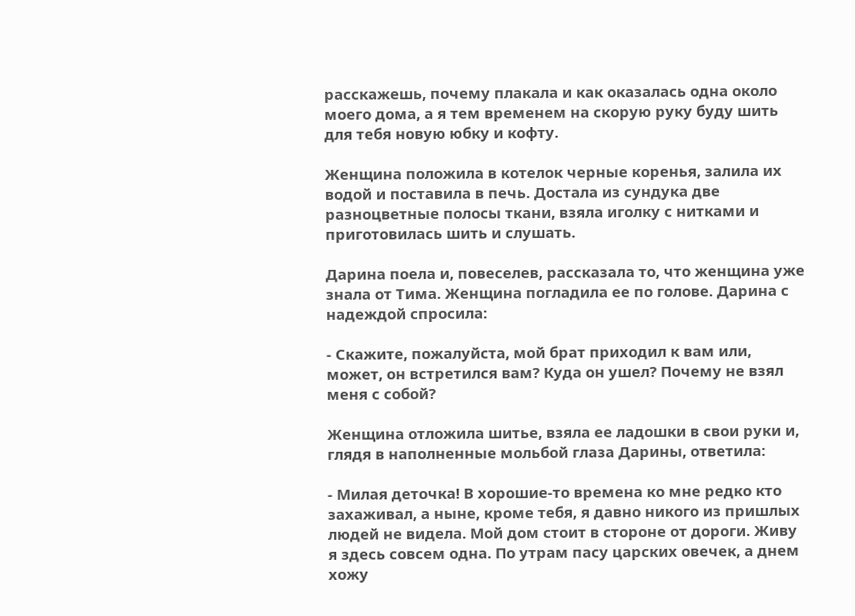расскажешь, почему плакала и как оказалась одна около моего дома, а я тем временем на скорую руку буду шить для тебя новую юбку и кофту.

Женщина положила в котелок черные коренья, залила их водой и поставила в печь. Достала из сундука две разноцветные полосы ткани, взяла иголку с нитками и приготовилась шить и слушать.

Дарина поела и, повеселев, рассказала то, что женщина уже знала от Тима. Женщина погладила ее по голове. Дарина с надеждой спросила:

- Скажите, пожалуйста, мой брат приходил к вам или, может, он встретился вам? Куда он ушел? Почему не взял меня с собой?

Женщина отложила шитье, взяла ее ладошки в свои руки и, глядя в наполненные мольбой глаза Дарины, ответила:

- Милая деточка! В хорошие-то времена ко мне редко кто захаживал, а ныне, кроме тебя, я давно никого из пришлых людей не видела. Мой дом стоит в стороне от дороги. Живу я здесь совсем одна. По утрам пасу царских овечек, а днем хожу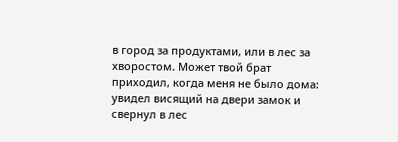в город за продуктами, или в лес за хворостом. Может твой брат приходил, когда меня не было дома: увидел висящий на двери замок и свернул в лес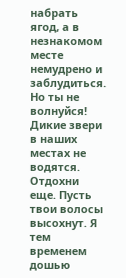набрать ягод, а в незнакомом месте немудрено и заблудиться. Но ты не волнуйся! Дикие звери в наших местах не водятся. Отдохни еще. Пусть твои волосы высохнут. Я тем временем дошью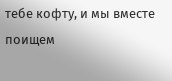тебе кофту, и мы вместе поищем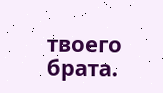твоего брата.